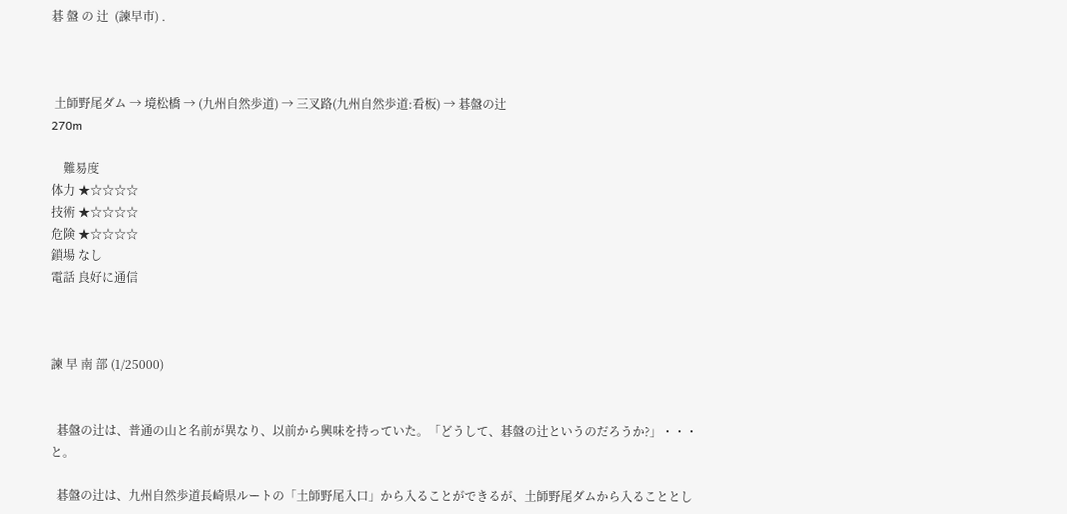碁 盤 の 辻  (諫早市) .



 土師野尾ダム → 境松橋 → (九州自然歩道) → 三叉路(九州自然歩道:看板) → 碁盤の辻                                                              270m

    難易度
体力 ★☆☆☆☆
技術 ★☆☆☆☆
危険 ★☆☆☆☆
鎖場 なし
電話 良好に通信



諫 早 南 部 (1/25000)


  碁盤の辻は、普通の山と名前が異なり、以前から興味を持っていた。「どうして、碁盤の辻というのだろうか?」・・・と。

  碁盤の辻は、九州自然歩道長崎県ルートの「土師野尾入口」から入ることができるが、土師野尾ダムから入ることとし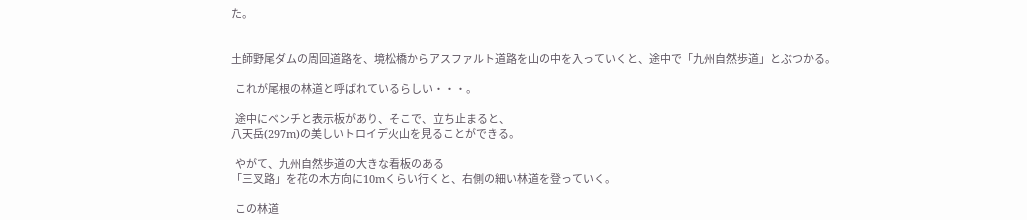た。


土師野尾ダムの周回道路を、境松橋からアスファルト道路を山の中を入っていくと、途中で「九州自然歩道」とぶつかる。

  これが尾根の林道と呼ばれているらしい・・・。

  途中にベンチと表示板があり、そこで、立ち止まると、
八天岳(297m)の美しいトロイデ火山を見ることができる。

  やがて、九州自然歩道の大きな看板のある
「三叉路」を花の木方向に10mくらい行くと、右側の細い林道を登っていく。

  この林道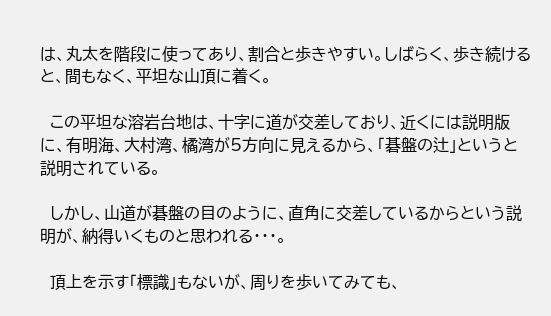は、丸太を階段に使ってあり、割合と歩きやすい。しばらく、歩き続けると、間もなく、平坦な山頂に着く。

  この平坦な溶岩台地は、十字に道が交差しており、近くには説明版に、有明海、大村湾、橘湾が5方向に見えるから、「碁盤の辻」というと説明されている。

  しかし、山道が碁盤の目のように、直角に交差しているからという説明が、納得いくものと思われる・・・。

  頂上を示す「標識」もないが、周りを歩いてみても、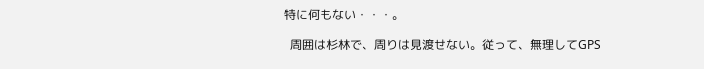特に何もない・・・。

  周囲は杉林で、周りは見渡せない。従って、無理してGPS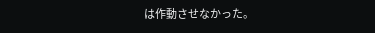は作動させなかった。